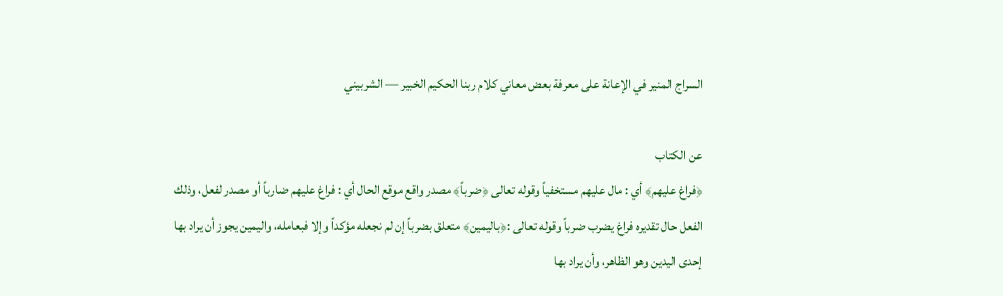السراج المنير في الإعانة على معرفة بعض معاني كلام ربنا الحكيم الخبير — الشربيني

عن الكتاب
﴿فراغ عليهم﴾ أي : مال عليهم مستخفياً وقوله تعالى ﴿ضرباً﴾ مصدر واقع موقع الحال أي : فراغ عليهم ضارباً أو مصدر لفعل، وذلك الفعل حال تقديره فراغ يضرب ضرباً وقوله تعالى :﴿باليمين﴾ متعلق بضرباً إن لم نجعله مؤكداً وإلا فبعامله، واليمين يجوز أن يراد بها إحدى اليدين وهو الظاهر، وأن يراد بها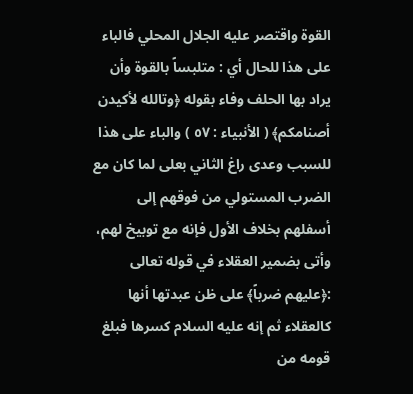القوة واقتصر عليه الجلال المحلي فالباء على هذا للحال أي : متلبساً بالقوة وأن يراد بها الحلف وفاء بقوله ﴿وتالله لأكيدن أصنامكم﴾ ( الأنبياء : ٥٧ ) والباء على هذا للسبب وعدى راغ الثاني بعلى لما كان مع الضرب المستولي من فوقهم إلى أسفلهم بخلاف الأول فإنه مع توبيخ لهم، وأتى بضمير العقلاء في قوله تعالى :﴿عليهم ضرباً﴾ على ظن عبدتها أنها كالعقلاء ثم إنه عليه السلام كسرها فبلغ قومه من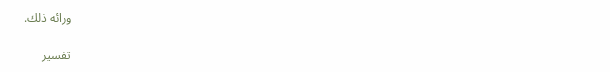ورائه ذلك.

تفسير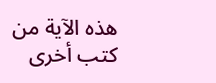هذه الآية من كتب أخرى